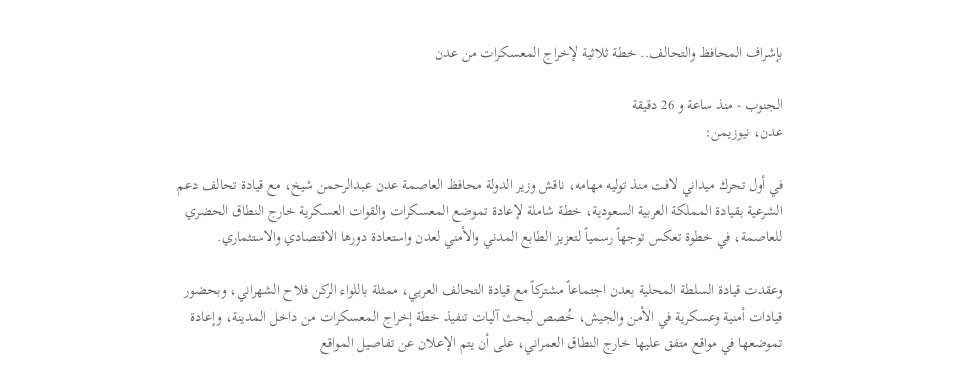بإشراف المحافظ والتحالف.. خطة ثلاثية لإخراج المعسكرات من عدن

الجنوب - منذ ساعة و 26 دقيقة
عدن، نيوزيمن:

في أول تحرك ميداني لافت منذ توليه مهامه، ناقش وزير الدولة محافظ العاصمة عدن عبدالرحمن شيخ، مع قيادة تحالف دعم الشرعية بقيادة المملكة العربية السعودية، خطة شاملة لإعادة تموضع المعسكرات والقوات العسكرية خارج النطاق الحضري للعاصمة، في خطوة تعكس توجهاً رسمياً لتعزيز الطابع المدني والأمني لعدن واستعادة دورها الاقتصادي والاستثماري.

وعقدت قيادة السلطة المحلية بعدن اجتماعاً مشتركاً مع قيادة التحالف العربي، ممثلة باللواء الركن فلاح الشهراني، وبحضور قيادات أمنية وعسكرية في الأمن والجيش، خُصص لبحث آليات تنفيذ خطة إخراج المعسكرات من داخل المدينة، وإعادة تموضعها في مواقع متفق عليها خارج النطاق العمراني، على أن يتم الإعلان عن تفاصيل المواقع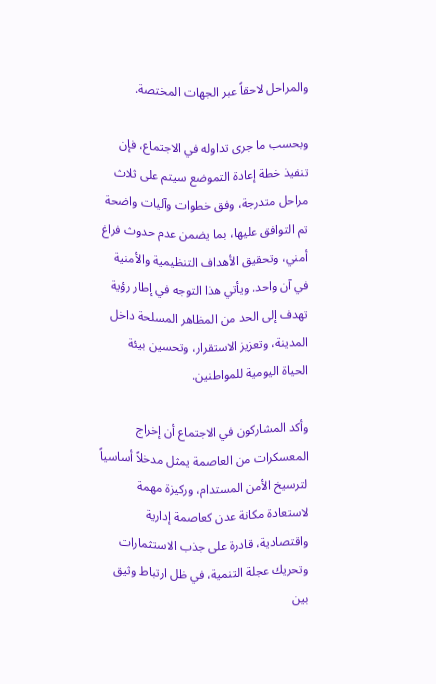والمراحل لاحقاً عبر الجهات المختصة.

وبحسب ما جرى تداوله في الاجتماع، فإن تنفيذ خطة إعادة التموضع سيتم على ثلاث مراحل متدرجة، وفق خطوات وآليات واضحة تم التوافق عليها، بما يضمن عدم حدوث فراغ أمني، وتحقيق الأهداف التنظيمية والأمنية في آن واحد. ويأتي هذا التوجه في إطار رؤية تهدف إلى الحد من المظاهر المسلحة داخل المدينة، وتعزيز الاستقرار، وتحسين بيئة الحياة اليومية للمواطنين.

وأكد المشاركون في الاجتماع أن إخراج المعسكرات من العاصمة يمثل مدخلاً أساسياً لترسيخ الأمن المستدام، وركيزة مهمة لاستعادة مكانة عدن كعاصمة إدارية واقتصادية، قادرة على جذب الاستثمارات وتحريك عجلة التنمية، في ظل ارتباط وثيق بين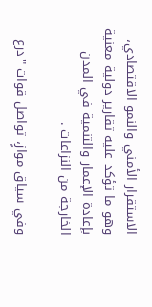الاستقرار الأمني والنمو الاقتصادي، وهو ما تؤكد عليه تقارير دولية معنية بإعادة الإعمار والتنمية في المدن الخارجة من النزاعات .

وفي سياق موازٍ، تواصل قوات "درع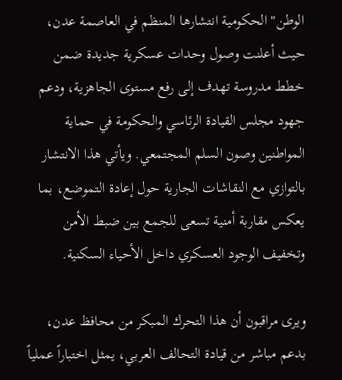الوطن" الحكومية انتشارها المنظم في العاصمة عدن، حيث أعلنت وصول وحدات عسكرية جديدة ضمن خطط مدروسة تهدف إلى رفع مستوى الجاهزية، ودعم جهود مجلس القيادة الرئاسي والحكومة في حماية المواطنين وصون السلم المجتمعي. ويأتي هذا الانتشار بالتوازي مع النقاشات الجارية حول إعادة التموضع، بما يعكس مقاربة أمنية تسعى للجمع بين ضبط الأمن وتخفيف الوجود العسكري داخل الأحياء السكنية.

ويرى مراقبون أن هذا التحرك المبكر من محافظ عدن، بدعم مباشر من قيادة التحالف العربي، يمثل اختباراً عملياً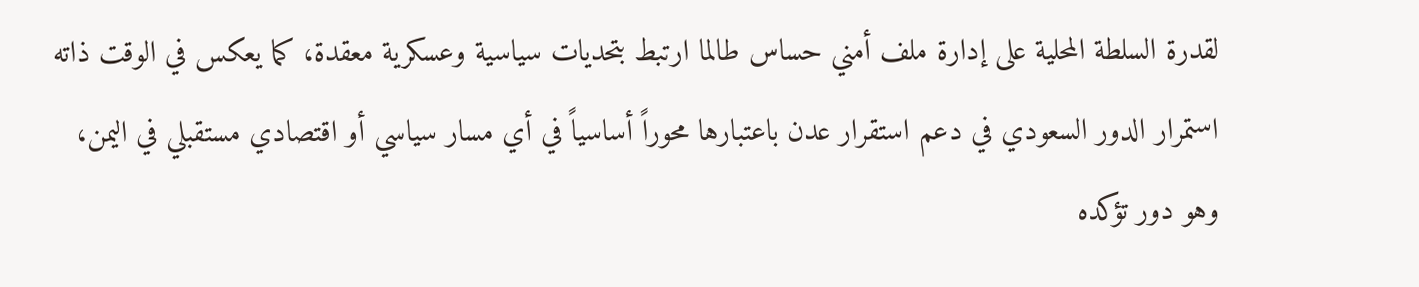لقدرة السلطة المحلية على إدارة ملف أمني حساس طالما ارتبط بتحديات سياسية وعسكرية معقدة، كما يعكس في الوقت ذاته استمرار الدور السعودي في دعم استقرار عدن باعتبارها محوراً أساسياً في أي مسار سياسي أو اقتصادي مستقبلي في اليمن، وهو دور تؤكده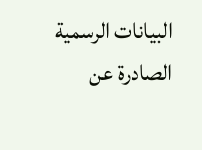البيانات الرسمية الصادرة عن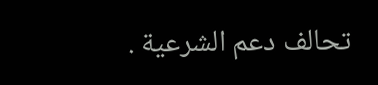تحالف دعم الشرعية .